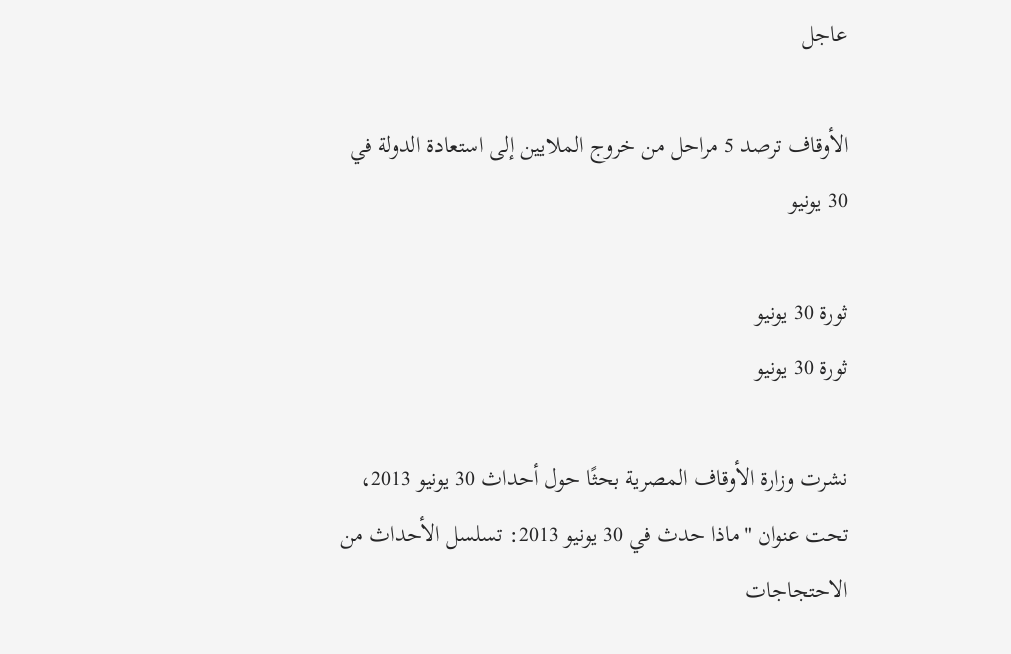عاجل

الأوقاف ترصد 5 مراحل من خروج الملايين إلى استعادة الدولة في 30 يونيو

ثورة 30 يونيو
ثورة 30 يونيو

نشرت وزارة الأوقاف المصرية بحثًا حول أحداث 30 يونيو 2013، تحت عنوان "ماذا حدث في 30 يونيو 2013: تسلسل الأحداث من الاحتجاجات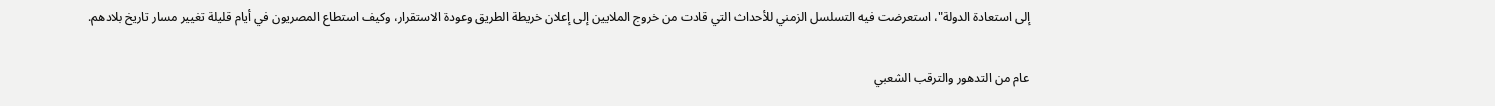إلى استعادة الدولة"، استعرضت فيه التسلسل الزمني للأحداث التي قادت من خروج الملايين إلى إعلان خريطة الطريق وعودة الاستقرار، وكيف استطاع المصريون في أيام قليلة تغيير مسار تاريخ بلادهم.

عام من التدهور والترقب الشعبي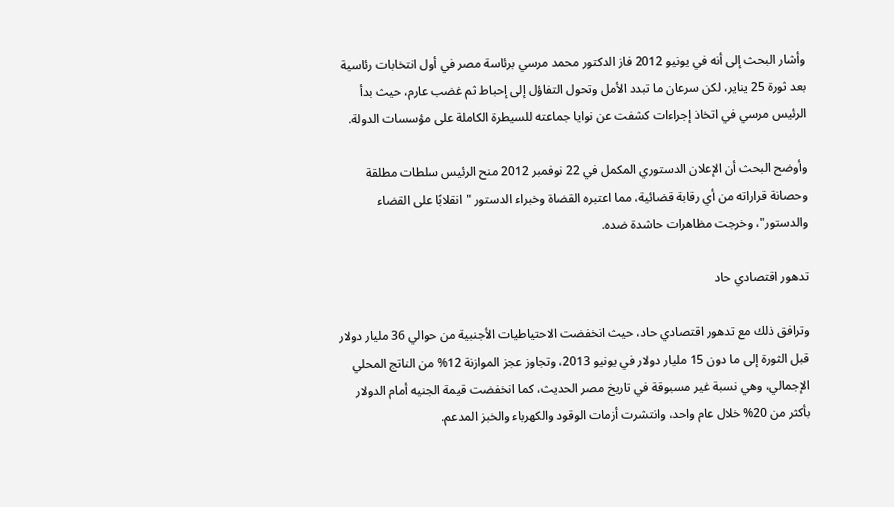وأشار البحث إلى أنه في يونيو 2012 فاز الدكتور محمد مرسي برئاسة مصر في أول انتخابات رئاسية بعد ثورة 25 يناير، لكن سرعان ما تبدد الأمل وتحول التفاؤل إلى إحباط ثم غضب عارم، حيث بدأ الرئيس مرسي في اتخاذ إجراءات كشفت عن نوايا جماعته للسيطرة الكاملة على مؤسسات الدولة.

وأوضح البحث أن الإعلان الدستوري المكمل في 22 نوفمبر 2012 منح الرئيس سلطات مطلقة وحصانة قراراته من أي رقابة قضائية، مما اعتبره القضاة وخبراء الدستور "انقلابًا على القضاء والدستور"، وخرجت مظاهرات حاشدة ضده.

تدهور اقتصادي حاد

وترافق ذلك مع تدهور اقتصادي حاد، حيث انخفضت الاحتياطيات الأجنبية من حوالي 36 مليار دولار قبل الثورة إلى ما دون 15 مليار دولار في يونيو 2013، وتجاوز عجز الموازنة 12% من الناتج المحلي الإجمالي، وهي نسبة غير مسبوقة في تاريخ مصر الحديث، كما انخفضت قيمة الجنيه أمام الدولار بأكثر من 20% خلال عام واحد، وانتشرت أزمات الوقود والكهرباء والخبز المدعم.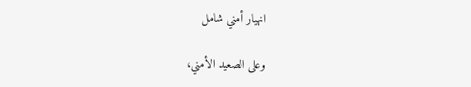انهيار أمني شامل

وعلى الصعيد الأمني،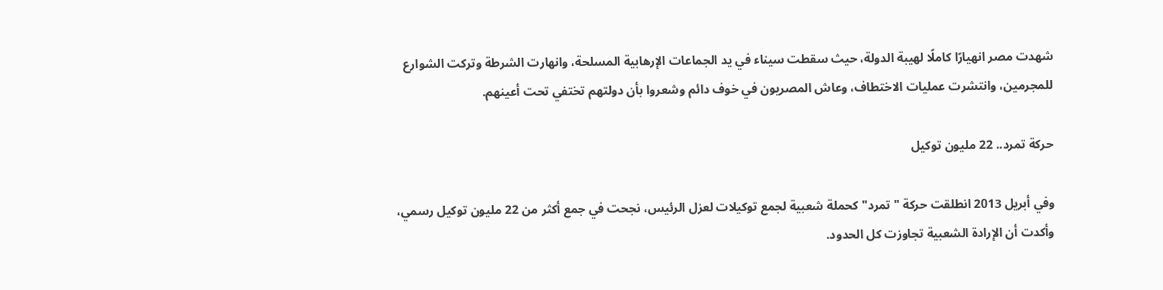شهدت مصر انهيارًا كاملًا لهيبة الدولة، حيث سقطت سيناء في يد الجماعات الإرهابية المسلحة، وانهارت الشرطة وتركت الشوارع للمجرمين، وانتشرت عمليات الاختطاف، وعاش المصريون في خوف دائم وشعروا بأن دولتهم تختفي تحت أعينهم.

حركة تمرد.. 22 مليون توكيل

وفي أبريل 2013 انطلقت حركة "تمرد" كحملة شعبية لجمع توكيلات لعزل الرئيس، نجحت في جمع أكثر من 22 مليون توكيل رسمي، وأكدت أن الإرادة الشعبية تجاوزت كل الحدود.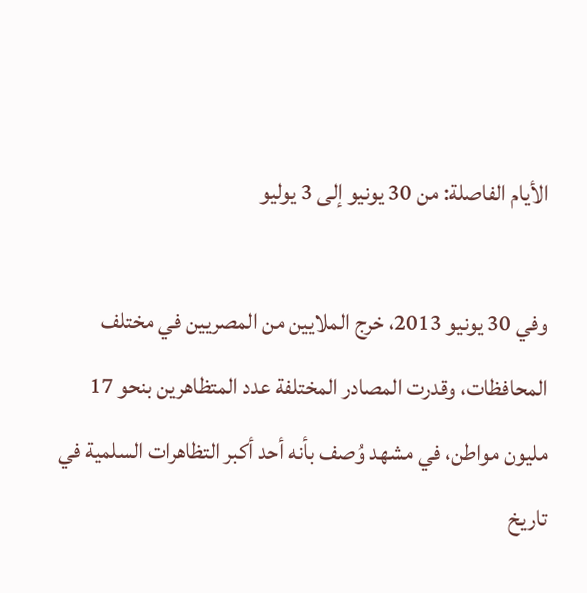الأيام الفاصلة: من 30 يونيو إلى 3 يوليو

وفي 30 يونيو 2013، خرج الملايين من المصريين في مختلف المحافظات، وقدرت المصادر المختلفة عدد المتظاهرين بنحو 17 مليون مواطن، في مشهد وُصف بأنه أحد أكبر التظاهرات السلمية في تاريخ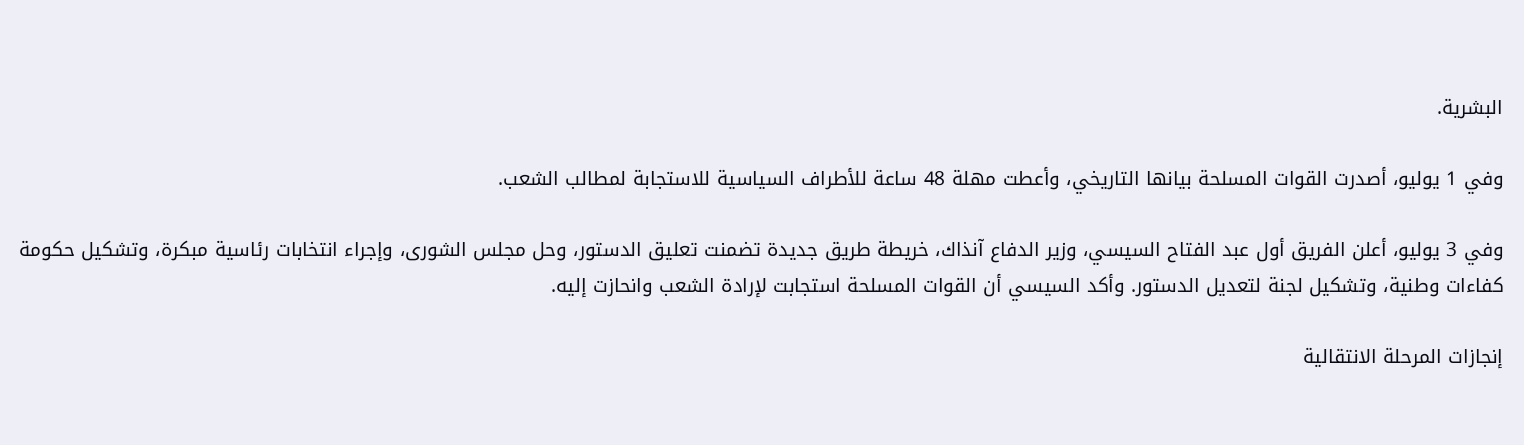البشرية.

وفي 1 يوليو، أصدرت القوات المسلحة بيانها التاريخي، وأعطت مهلة 48 ساعة للأطراف السياسية للاستجابة لمطالب الشعب.

وفي 3 يوليو، أعلن الفريق أول عبد الفتاح السيسي، وزير الدفاع آنذاك، خريطة طريق جديدة تضمنت تعليق الدستور، وحل مجلس الشورى، وإجراء انتخابات رئاسية مبكرة، وتشكيل حكومة كفاءات وطنية، وتشكيل لجنة لتعديل الدستور. وأكد السيسي أن القوات المسلحة استجابت لإرادة الشعب وانحازت إليه.

إنجازات المرحلة الانتقالية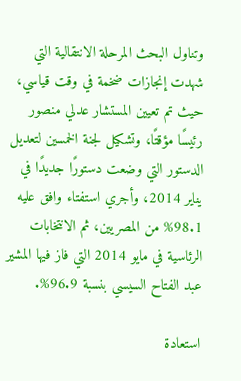وتناول البحث المرحلة الانتقالية التي شهدت إنجازات ضخمة في وقت قياسي، حيث تم تعيين المستشار عدلي منصور رئيسًا مؤقتًا، وتشكيل لجنة الخمسين لتعديل الدستور التي وضعت دستورًا جديدًا في يناير 2014، وأجري استفتاء وافق عليه 98.1% من المصريين، ثم الانتخابات الرئاسية في مايو 2014 التي فاز فيها المشير عبد الفتاح السيسي بنسبة 96.9%.

استعادة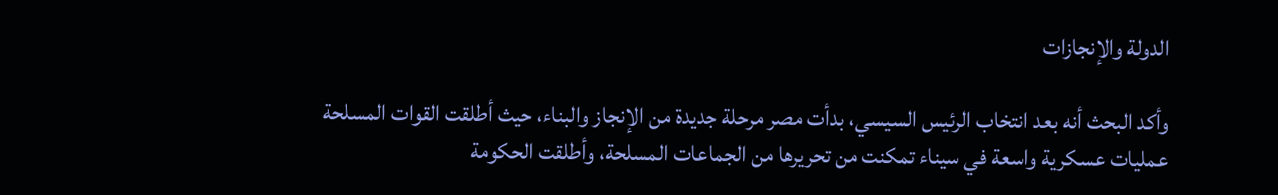الدولة والإنجازات

وأكد البحث أنه بعد انتخاب الرئيس السيسي، بدأت مصر مرحلة جديدة من الإنجاز والبناء، حيث أطلقت القوات المسلحة عمليات عسكرية واسعة في سيناء تمكنت من تحريرها من الجماعات المسلحة، وأطلقت الحكومة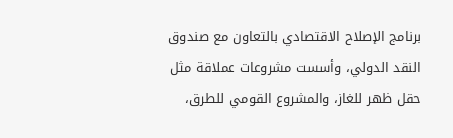برنامج الإصلاح الاقتصادي بالتعاون مع صندوق النقد الدولي، وأسست مشروعات عملاقة مثل حقل ظهر للغاز، والمشروع القومي للطرق،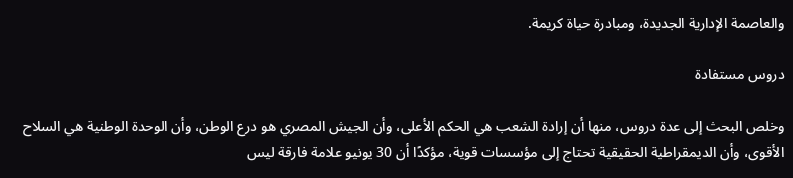والعاصمة الإدارية الجديدة، ومبادرة حياة كريمة.

دروس مستفادة

وخلص البحث إلى عدة دروس، منها أن إرادة الشعب هي الحكم الأعلى، وأن الجيش المصري هو درع الوطن، وأن الوحدة الوطنية هي السلاح الأقوى، وأن الديمقراطية الحقيقية تحتاج إلى مؤسسات قوية، مؤكدًا أن 30 يونيو علامة فارقة ليس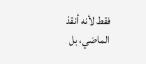فقط لأنه أنقذ الماضي، بل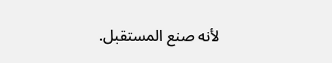لأنه صنع المستقبل.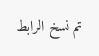تم نسخ الرابط